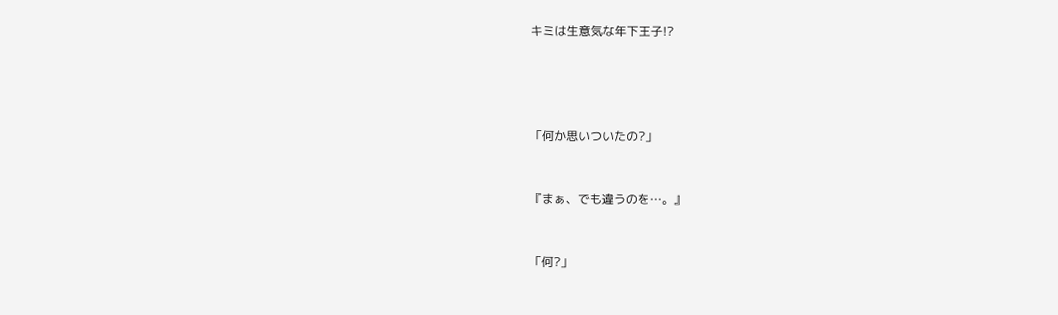キミは生意気な年下王子!?




「何か思いついたの?」


『まぁ、でも違うのを…。』


「何?」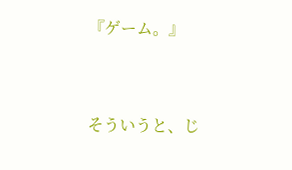『ゲーム。』



そういうと、じ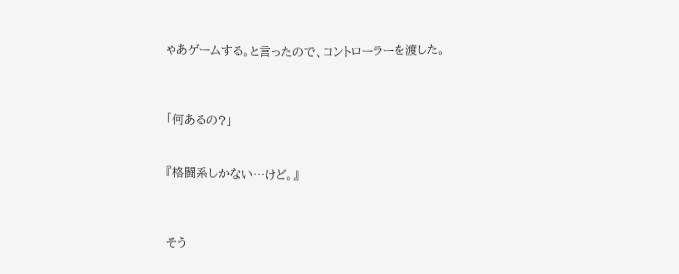ゃあゲームする。と言ったので、コントローラーを渡した。



「何あるの?」


『格闘系しかない…けど。』



そう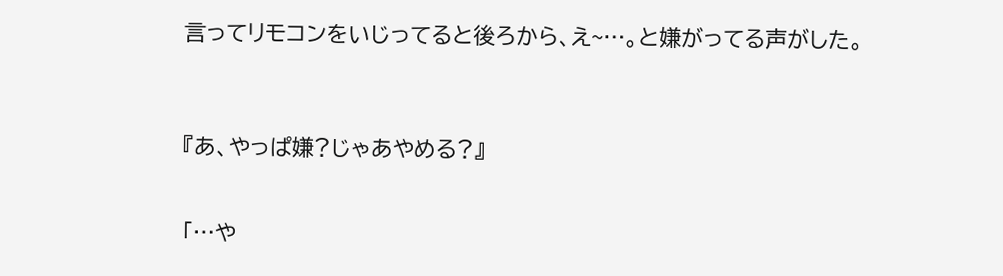言ってリモコンをいじってると後ろから、え~…。と嫌がってる声がした。



『あ、やっぱ嫌?じゃあやめる?』


「…や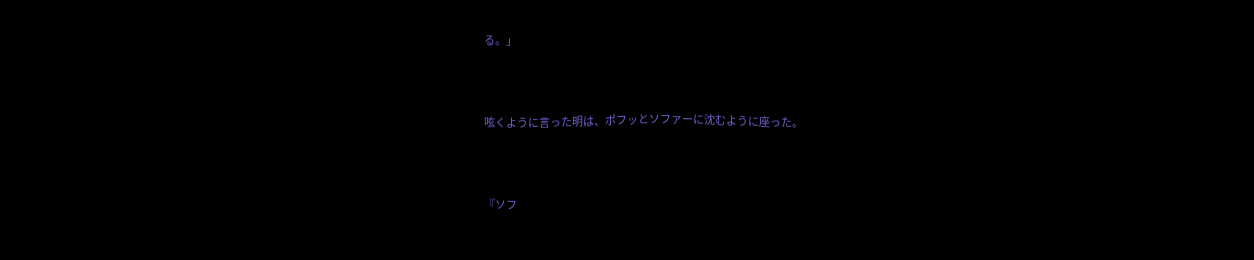る。」



呟くように言った明は、ポフッとソファーに沈むように座った。



『ソフ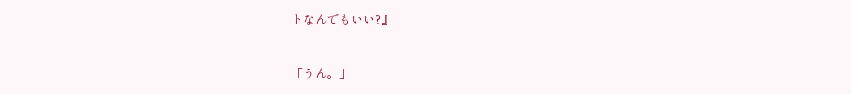トなんでもいい?』


「うん。」